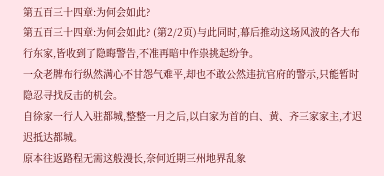第五百三十四章:为何会如此?
第五百三十四章:为何会如此? (第2/2页)与此同时,幕后推动这场风波的各大布行东家,皆收到了隐晦警告,不准再暗中作祟挑起纷争。
一众老牌布行纵然满心不甘怨气难平,却也不敢公然违抗官府的警示,只能暂时隐忍寻找反击的机会。
自徐家一行人入驻都城,整整一月之后,以白家为首的白、黄、齐三家家主,才迟迟抵达都城。
原本往返路程无需这般漫长,奈何近期三州地界乱象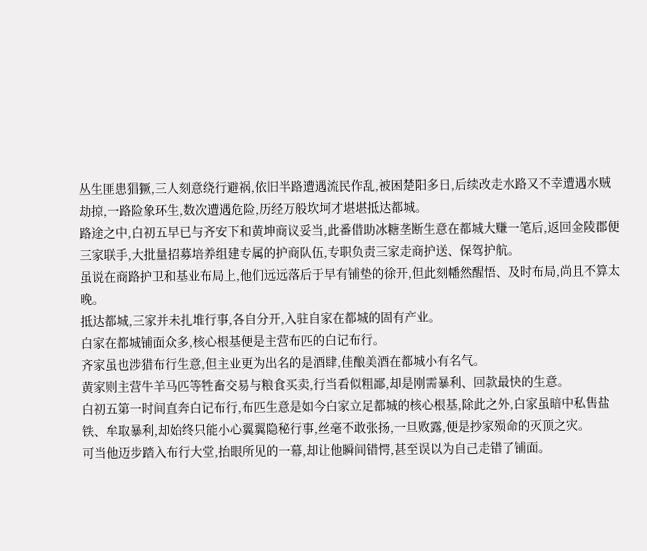丛生匪患猖獗,三人刻意绕行避祸,依旧半路遭遇流民作乱,被困楚阳多日,后续改走水路又不幸遭遇水贼劫掠,一路险象环生,数次遭遇危险,历经万般坎坷才堪堪抵达都城。
路途之中,白初五早已与齐安下和黄坤商议妥当,此番借助冰糖垄断生意在都城大赚一笔后,返回金陵郡便三家联手,大批量招募培养组建专属的护商队伍,专职负责三家走商护送、保驾护航。
虽说在商路护卫和基业布局上,他们远远落后于早有铺垫的徐开,但此刻幡然醒悟、及时布局,尚且不算太晚。
抵达都城,三家并未扎堆行事,各自分开,入驻自家在都城的固有产业。
白家在都城铺面众多,核心根基便是主营布匹的白记布行。
齐家虽也涉猎布行生意,但主业更为出名的是酒肆,佳酿美酒在都城小有名气。
黄家则主营牛羊马匹等牲畜交易与粮食买卖,行当看似粗鄙,却是刚需暴利、回款最快的生意。
白初五第一时间直奔白记布行,布匹生意是如今白家立足都城的核心根基,除此之外,白家虽暗中私售盐铁、牟取暴利,却始终只能小心翼翼隐秘行事,丝毫不敢张扬,一旦败露,便是抄家殒命的灭顶之灾。
可当他迈步踏入布行大堂,抬眼所见的一幕,却让他瞬间错愕,甚至误以为自己走错了铺面。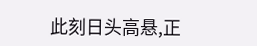此刻日头高悬,正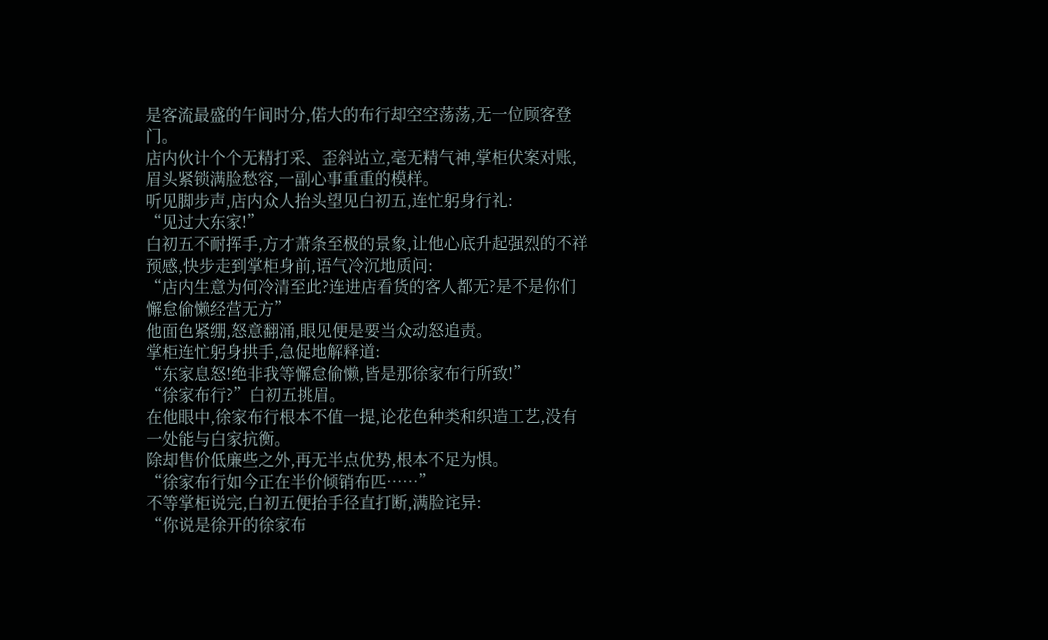是客流最盛的午间时分,偌大的布行却空空荡荡,无一位顾客登门。
店内伙计个个无精打采、歪斜站立,毫无精气神,掌柜伏案对账,眉头紧锁满脸愁容,一副心事重重的模样。
听见脚步声,店内众人抬头望见白初五,连忙躬身行礼:
“见过大东家!”
白初五不耐挥手,方才萧条至极的景象,让他心底升起强烈的不祥预感,快步走到掌柜身前,语气冷沉地质问:
“店内生意为何冷清至此?连进店看货的客人都无?是不是你们懈怠偷懒经营无方”
他面色紧绷,怒意翻涌,眼见便是要当众动怒追责。
掌柜连忙躬身拱手,急促地解释道:
“东家息怒!绝非我等懈怠偷懒,皆是那徐家布行所致!”
“徐家布行?”白初五挑眉。
在他眼中,徐家布行根本不值一提,论花色种类和织造工艺,没有一处能与白家抗衡。
除却售价低廉些之外,再无半点优势,根本不足为惧。
“徐家布行如今正在半价倾销布匹……”
不等掌柜说完,白初五便抬手径直打断,满脸诧异:
“你说是徐开的徐家布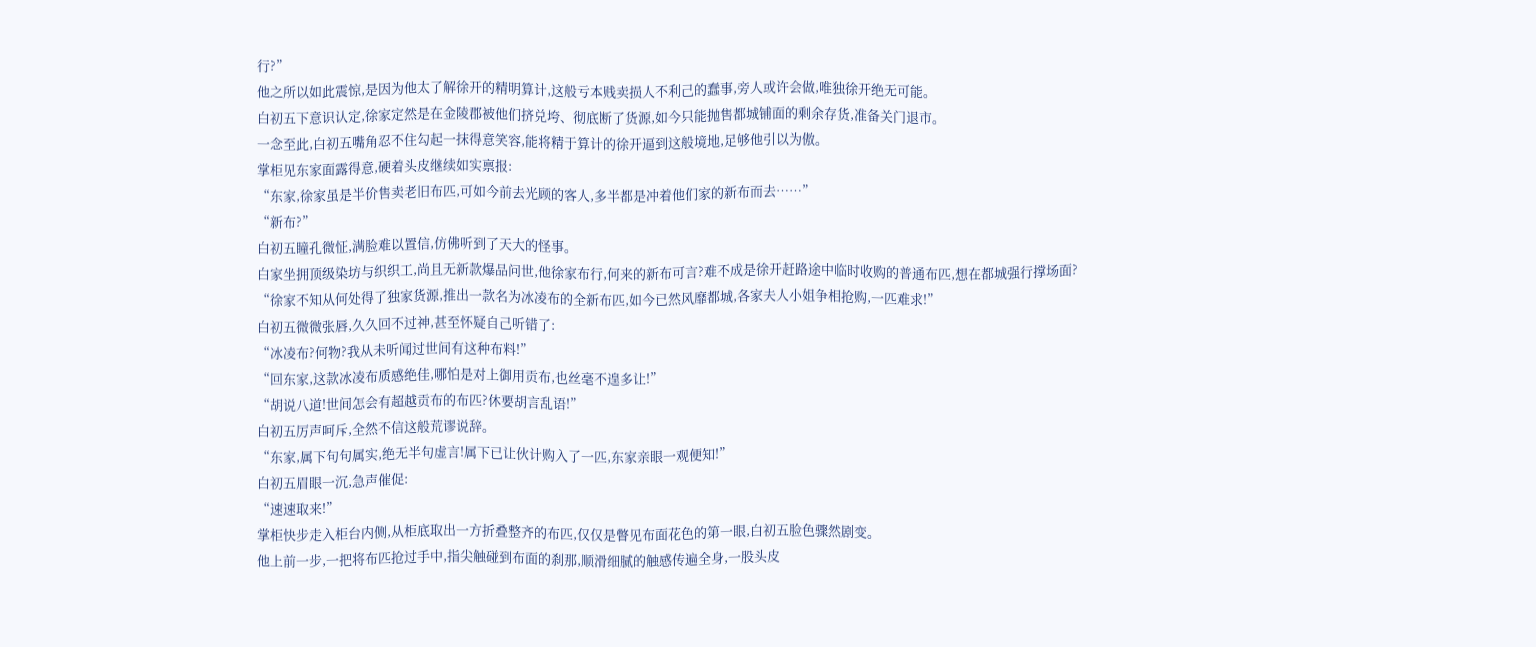行?”
他之所以如此震惊,是因为他太了解徐开的精明算计,这般亏本贱卖损人不利己的蠢事,旁人或许会做,唯独徐开绝无可能。
白初五下意识认定,徐家定然是在金陵郡被他们挤兑垮、彻底断了货源,如今只能抛售都城铺面的剩余存货,准备关门退市。
一念至此,白初五嘴角忍不住勾起一抹得意笑容,能将精于算计的徐开逼到这般境地,足够他引以为傲。
掌柜见东家面露得意,硬着头皮继续如实禀报:
“东家,徐家虽是半价售卖老旧布匹,可如今前去光顾的客人,多半都是冲着他们家的新布而去……”
“新布?”
白初五瞳孔微怔,满脸难以置信,仿佛听到了天大的怪事。
白家坐拥顶级染坊与织织工,尚且无新款爆品问世,他徐家布行,何来的新布可言?难不成是徐开赶路途中临时收购的普通布匹,想在都城强行撑场面?
“徐家不知从何处得了独家货源,推出一款名为冰凌布的全新布匹,如今已然风靡都城,各家夫人小姐争相抢购,一匹难求!”
白初五微微张唇,久久回不过神,甚至怀疑自己听错了:
“冰凌布?何物?我从未听闻过世间有这种布料!”
“回东家,这款冰凌布质感绝佳,哪怕是对上御用贡布,也丝毫不遑多让!”
“胡说八道!世间怎会有超越贡布的布匹?休要胡言乱语!”
白初五厉声呵斥,全然不信这般荒谬说辞。
“东家,属下句句属实,绝无半句虚言!属下已让伙计购入了一匹,东家亲眼一观便知!”
白初五眉眼一沉,急声催促:
“速速取来!”
掌柜快步走入柜台内侧,从柜底取出一方折叠整齐的布匹,仅仅是瞥见布面花色的第一眼,白初五脸色骤然剧变。
他上前一步,一把将布匹抢过手中,指尖触碰到布面的刹那,顺滑细腻的触感传遍全身,一股头皮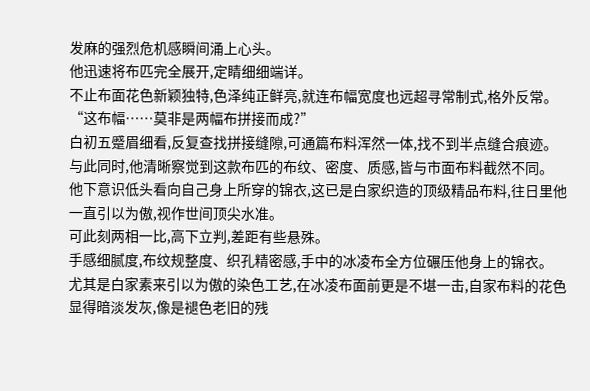发麻的强烈危机感瞬间涌上心头。
他迅速将布匹完全展开,定睛细细端详。
不止布面花色新颖独特,色泽纯正鲜亮,就连布幅宽度也远超寻常制式,格外反常。
“这布幅……莫非是两幅布拼接而成?”
白初五蹙眉细看,反复查找拼接缝隙,可通篇布料浑然一体,找不到半点缝合痕迹。
与此同时,他清晰察觉到这款布匹的布纹、密度、质感,皆与市面布料截然不同。
他下意识低头看向自己身上所穿的锦衣,这已是白家织造的顶级精品布料,往日里他一直引以为傲,视作世间顶尖水准。
可此刻两相一比,高下立判,差距有些悬殊。
手感细腻度,布纹规整度、织孔精密感,手中的冰凌布全方位碾压他身上的锦衣。
尤其是白家素来引以为傲的染色工艺,在冰凌布面前更是不堪一击,自家布料的花色显得暗淡发灰,像是褪色老旧的残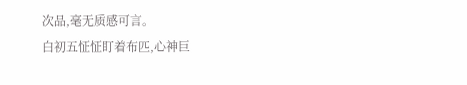次品,毫无质感可言。
白初五怔怔盯着布匹,心神巨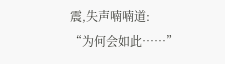震,失声喃喃道:
“为何会如此……”